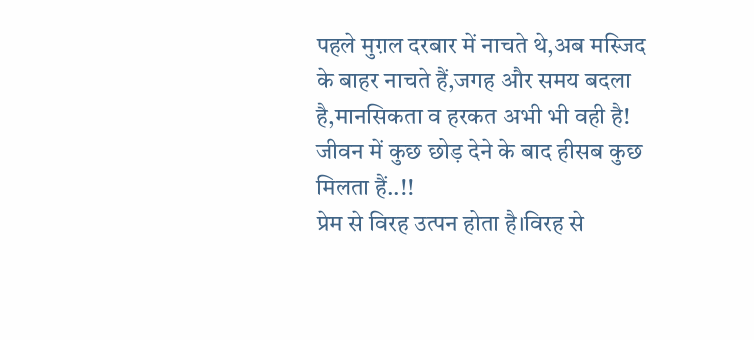पहले मुग़ल दरबार में नाचते थे,अब मस्जिद के बाहर नाचते हैं,जगह और समय बदला है,मानसिकता व हरकत अभी भी वही है!
जीवन में कुछ छोड़ देने के बाद हीसब कुछ मिलता हैं..!!
प्रेम से विरह उत्पन होता है।विरह से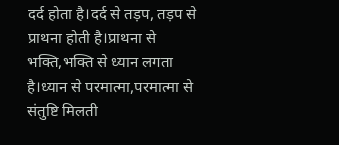दर्द होता है।दर्द से तड़प, तड़प से प्राथना होती है।प्राथना से भक्ति,भक्ति से ध्यान लगता है।ध्यान से परमात्मा,परमात्मा से संतुष्टि मिलती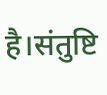है।संतुष्टि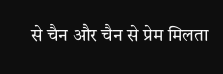से चैन और चैन से प्रेम मिलता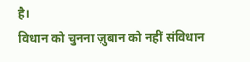है।
विधान को चुनना ज़ुबान को नहीं संविधान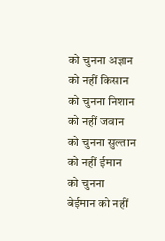को चुनना अज्ञान को नहीं किसान को चुनना निशान को नहीं जवान को चुनना सुल्तान को नहीं ईमान को चुनना बेईमान को नहीं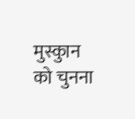मुस्कुान को चुनना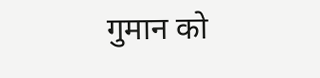गुमान को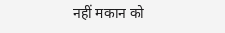नहीं मकान को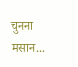चुनना मसान...